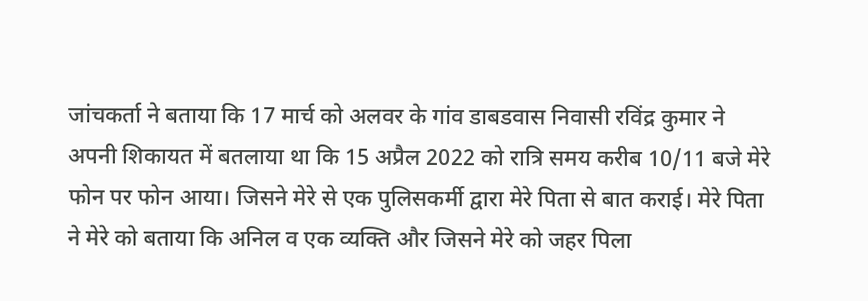जांचकर्ता ने बताया कि 17 मार्च को अलवर के गांव डाबडवास निवासी रविंद्र कुमार ने अपनी शिकायत में बतलाया था कि 15 अप्रैल 2022 को रात्रि समय करीब 10/11 बजे मेरे फोन पर फोन आया। जिसने मेरे से एक पुलिसकर्मी द्वारा मेरे पिता से बात कराई। मेरे पिता ने मेरे को बताया कि अनिल व एक व्यक्ति और जिसने मेरे को जहर पिला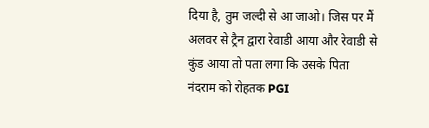दिया है, तुम जल्दी से आ जाओ। जिस पर मैं अलवर से ट्रैन द्वारा रेवाडी आया और रेवाडी से कुंड आया तो पता लगा कि उसके पिता नंदराम को रोहतक PGI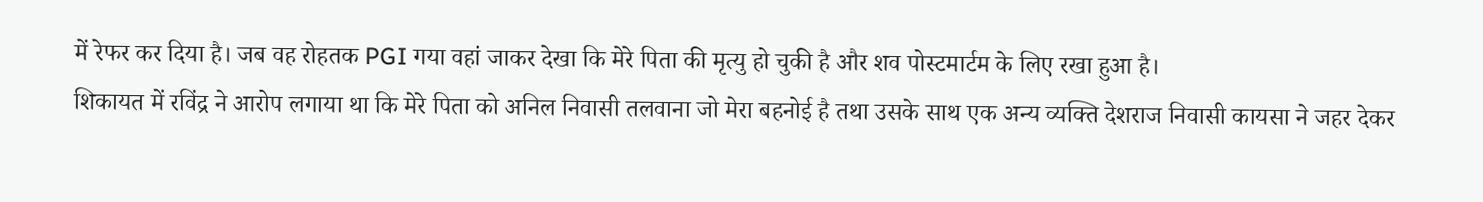में रेफर कर दिया है। जब वह रोहतक PGI गया वहां जाकर देखा कि मेरे पिता की मृत्यु हो चुकी है और शव पोस्टमार्टम के लिए रखा हुआ है।
शिकायत में रविंद्र ने आरोप लगाया था कि मेरे पिता को अनिल निवासी तलवाना जो मेरा बहनोई है तथा उसके साथ एक अन्य व्यक्ति देशराज निवासी कायसा ने जहर देकर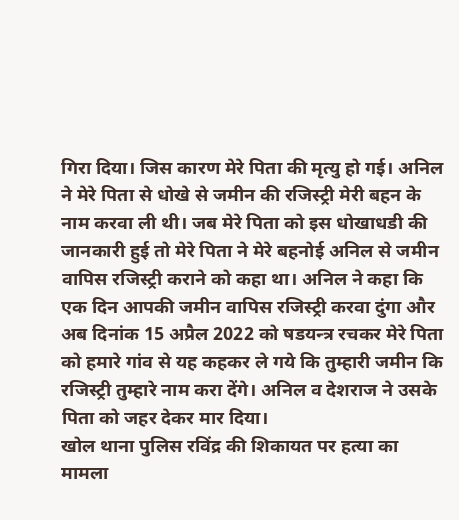गिरा दिया। जिस कारण मेरे पिता की मृत्यु हो गई। अनिल ने मेरे पिता से धोखे से जमीन की रजिस्ट्री मेरी बहन के नाम करवा ली थी। जब मेरे पिता को इस धोखाधडी की जानकारी हुई तो मेरे पिता ने मेरे बहनोई अनिल से जमीन वापिस रजिस्ट्री कराने को कहा था। अनिल ने कहा कि एक दिन आपकी जमीन वापिस रजिस्ट्री करवा दुंगा और अब दिनांक 15 अप्रैल 2022 को षडयन्त्र रचकर मेरे पिता को हमारे गांव से यह कहकर ले गये कि तुम्हारी जमीन कि रजिस्ट्री तुम्हारे नाम करा देंगे। अनिल व देशराज ने उसके पिता को जहर देकर मार दिया।
खोल थाना पुलिस रविंद्र की शिकायत पर हत्या का मामला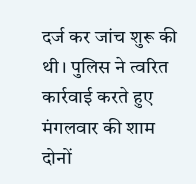दर्ज कर जांच शुरू की थी। पुलिस ने त्वरित कार्रवाई करते हुए मंगलवार की शाम दोनों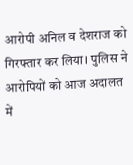आरोपी अनिल व देशराज को गिरफ्तार कर लिया। पुलिस ने आरोपियों को आज अदालत में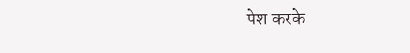पेश करके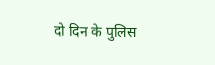दो दिन के पुलिस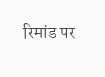रिमांड पर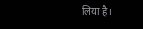लिया है।